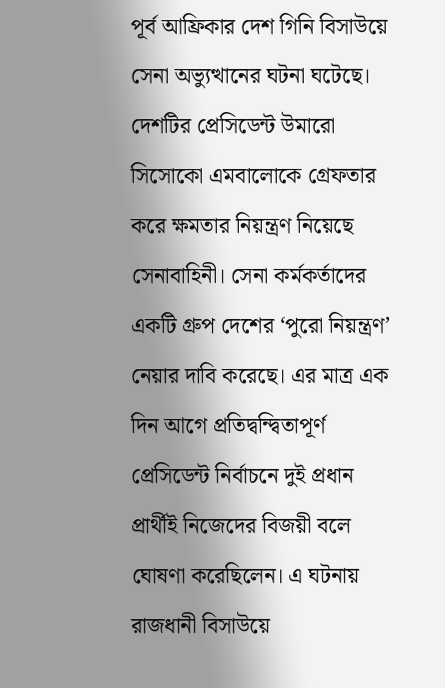পূর্ব আফ্রিকার দেশ গিনি বিসাউয়ে সেনা অভ্যুত্থানের ঘটনা ঘটেছে। দেশটির প্রেসিডেন্ট উমারো সিসোকো এমবালোকে গ্রেফতার করে ক্ষমতার নিয়ন্ত্রণ নিয়েছে সেনাবাহিনী। সেনা কর্মকর্তাদের একটি গ্রুপ দেশের ‘পুরো নিয়ন্ত্রণ’ নেয়ার দাবি করেছে। এর মাত্র এক দিন আগে প্রতিদ্বন্দ্বিতাপূর্ণ প্রেসিডেন্ট নির্বাচনে দুই প্রধান প্রার্থীই নিজেদের বিজয়ী বলে ঘোষণা করেছিলেন। এ ঘটনায় রাজধানী বিসাউয়ে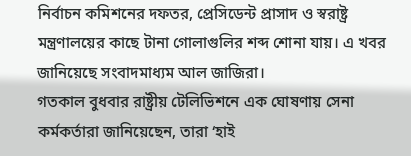নির্বাচন কমিশনের দফতর, প্রেসিডেন্ট প্রাসাদ ও স্বরাষ্ট্র মন্ত্রণালয়ের কাছে টানা গোলাগুলির শব্দ শোনা যায়। এ খবর জানিয়েছে সংবাদমাধ্যম আল জাজিরা।
গতকাল বুধবার রাষ্ট্রীয় টেলিভিশনে এক ঘোষণায় সেনা কর্মকর্তারা জানিয়েছেন, তারা ‘হাই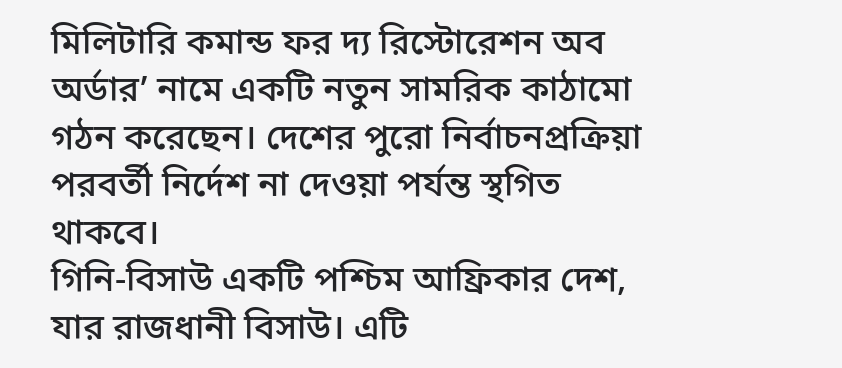মিলিটারি কমান্ড ফর দ্য রিস্টোরেশন অব অর্ডার’ নামে একটি নতুন সামরিক কাঠামো গঠন করেছেন। দেশের পুরো নির্বাচনপ্রক্রিয়া পরবর্তী নির্দেশ না দেওয়া পর্যন্ত স্থগিত থাকবে।
গিনি-বিসাউ একটি পশ্চিম আফ্রিকার দেশ, যার রাজধানী বিসাউ। এটি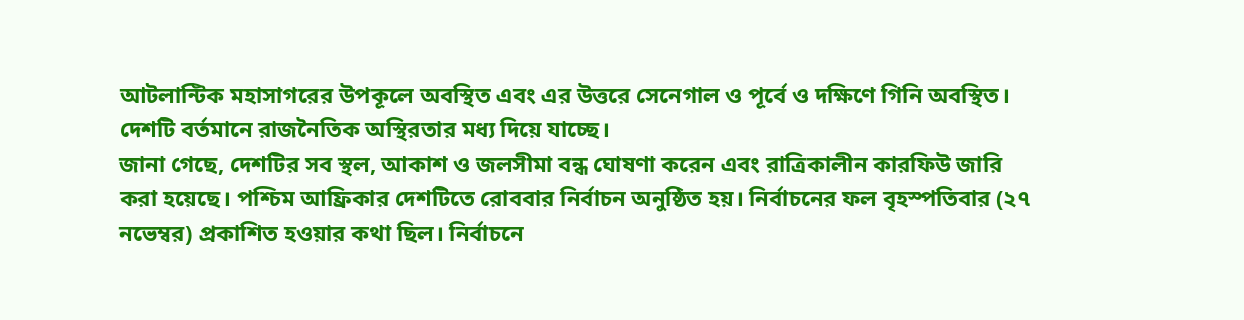আটলান্টিক মহাসাগরের উপকূলে অবস্থিত এবং এর উত্তরে সেনেগাল ও পূর্বে ও দক্ষিণে গিনি অবস্থিত। দেশটি বর্তমানে রাজনৈতিক অস্থিরতার মধ্য দিয়ে যাচ্ছে।
জানা গেছে, দেশটির সব স্থল, আকাশ ও জলসীমা বন্ধ ঘোষণা করেন এবং রাত্রিকালীন কারফিউ জারি করা হয়েছে। পশ্চিম আফ্রিকার দেশটিতে রোববার নির্বাচন অনুষ্ঠিত হয়। নির্বাচনের ফল বৃহস্পতিবার (২৭ নভেম্বর) প্রকাশিত হওয়ার কথা ছিল। নির্বাচনে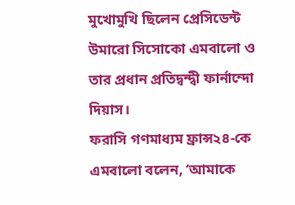মুখোমুখি ছিলেন প্রেসিডেন্ট উমারো সিসোকো এমবালো ও তার প্রধান প্রতিদ্বন্দ্বী ফার্নান্দো দিয়াস।
ফরাসি গণমাধ্যম ফ্রান্স২৪-কে এমবালো বলেন, ‘আমাকে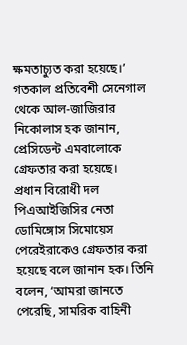ক্ষমতাচ্যুত করা হয়েছে।’ গতকাল প্রতিবেশী সেনেগাল থেকে আল-জাজিরার নিকোলাস হক জানান, প্রেসিডেন্ট এমবালোকে গ্রেফতার করা হয়েছে।
প্রধান বিরোধী দল পিএআইজিসির নেতা ডোমিঙ্গোস সিমোয়েস পেরেইরাকেও গ্রেফতার করা হয়েছে বলে জানান হক। তিনি বলেন, ‘আমরা জানতে পেরেছি, সামরিক বাহিনী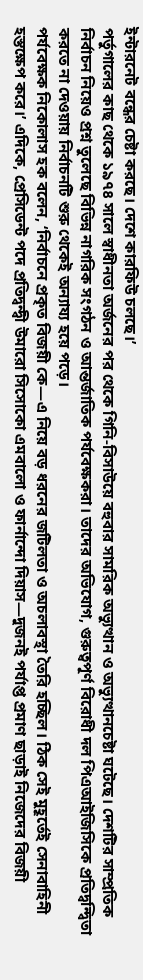ইন্টারনেট বন্ধের চেষ্টা করছে। দেশে কারফিউ চলছে।’
পর্তুগালের কাছ থেকে ১৯৭৪ সালে স্বাধীনতা অর্জনের পর থেকে গিনি-বিসাউয়ে বহুবার সামরিক অভ্যুত্থান ও অভ্যুত্থানচেষ্টা ঘটেছে। দেশটির সাম্প্রতিক নির্বাচন নিয়েও প্রশ্ন তুলেছে বিভিন্ন নাগরিক সংগঠন ও আন্তর্জাতিক পর্যবেক্ষকরা। তাদের অভিযোগ, গুরুত্বপূর্ণ বিরোধী দল পিএআইজিসিকে প্রতিদ্বন্দ্বিতা করতে না দেওয়ায় নির্বাচনটি শুরু থেকেই অন্যায্য হয়ে পড়ে।
পর্যবেক্ষক নিকোলাস হক বলেন, ‘নির্বাচনে প্রকৃত বিজয়ী কে—এ নিয়ে বড় ধরনের জটিলতা ও অচলাবস্থা তৈরি হচ্ছিল। ঠিক সেই মুহূর্তেই সেনাবাহিনী হস্তক্ষেপ করে।’ এদিকে, প্রেসিডেন্ট পদে প্রতিদ্বন্দ্বী উমারো সিসোকো এমবালো ও ফার্নান্দো দিয়াস—দুজনই পর্যাপ্ত প্রমাণ ছাড়াই নিজেদের বিজয়ী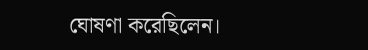ঘোষণা করেছিলেন।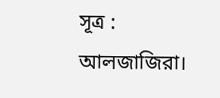সূত্র : আলজাজিরা।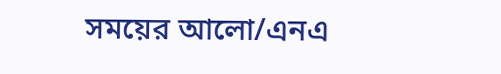সময়ের আলো/এনএ